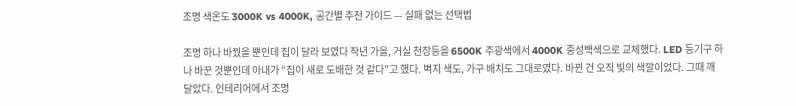조명 색온도 3000K vs 4000K, 공간별 추천 가이드 — 실패 없는 선택법

조명 하나 바꿨을 뿐인데 집이 달라 보였다 작년 가을, 거실 천장등을 6500K 주광색에서 4000K 중성백색으로 교체했다. LED 등기구 하나 바꾼 것뿐인데 아내가 “집이 새로 도배한 것 같다"고 했다. 벽지 색도, 가구 배치도 그대로였다. 바뀐 건 오직 빛의 색깔이었다. 그때 깨달았다. 인테리어에서 조명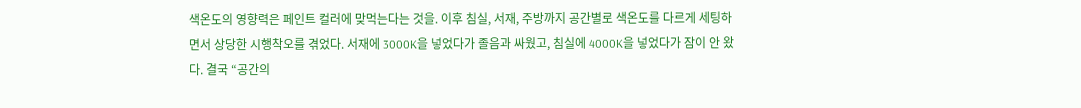색온도의 영향력은 페인트 컬러에 맞먹는다는 것을. 이후 침실, 서재, 주방까지 공간별로 색온도를 다르게 세팅하면서 상당한 시행착오를 겪었다. 서재에 3000K을 넣었다가 졸음과 싸웠고, 침실에 4000K을 넣었다가 잠이 안 왔다. 결국 “공간의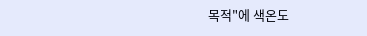목적"에 색온도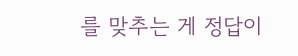를 맞추는 게 정답이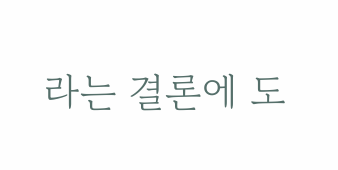라는 결론에 도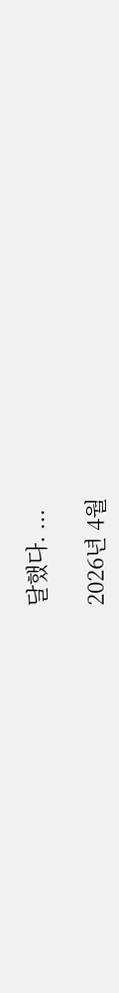달했다. ...

2026년 4월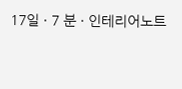17일 · 7 분 · 인테리어노트